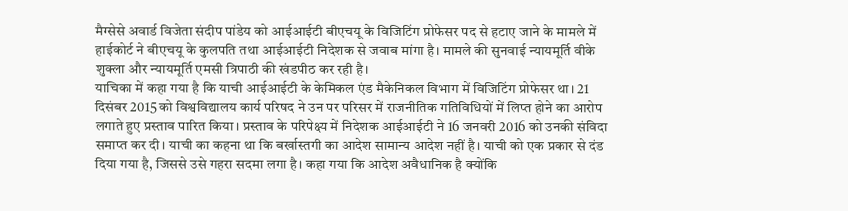मैग्सेसे अवार्ड विजेता संदीप पांडेय को आईआईटी बीएचयू के विजिटिंग प्रोफेसर पद से हटाए जाने के मामले में हाईकोर्ट ने बीएचयू के कुलपति तथा आईआईटी निदेशक से जवाब मांगा है। मामले की सुनवाई न्यायमूर्ति वीके शुक्ला और न्यायमूर्ति एमसी त्रिपाठी की खंडपीठ कर रही है।
याचिका में कहा गया है कि याची आईआईटी के केमिकल एंड मैकेनिकल विभाग में विजिटिंग प्रोफेसर था। 21 दिसंबर 2015 को विश्वविद्यालय कार्य परिषद ने उन पर परिसर में राजनीतिक गतिविधियों में लिप्त होने का आरोप लगाते हुए प्रस्ताव पारित किया। प्रस्ताव के परिपेक्ष्य में निदेशक आईआईटी ने 16 जनवरी 2016 को उनकी संविदा समाप्त कर दी। याची का कहना था कि बर्खास्तगी का आदेश सामान्य आदेश नहीं है। याची को एक प्रकार से दंड दिया गया है, जिससे उसे गहरा सदमा लगा है। कहा गया कि आदेश अवैधानिक है क्योंकि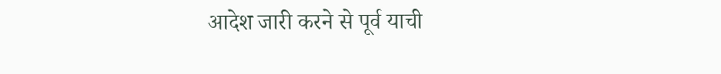आदेश जारी करने से पूर्व याची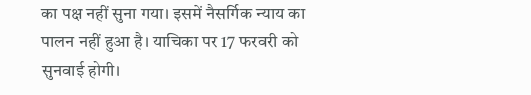का पक्ष नहीं सुना गया। इसमें नैसर्गिक न्याय का पालन नहीं हुआ है। याचिका पर 17 फरवरी को सुनवाई होगी।